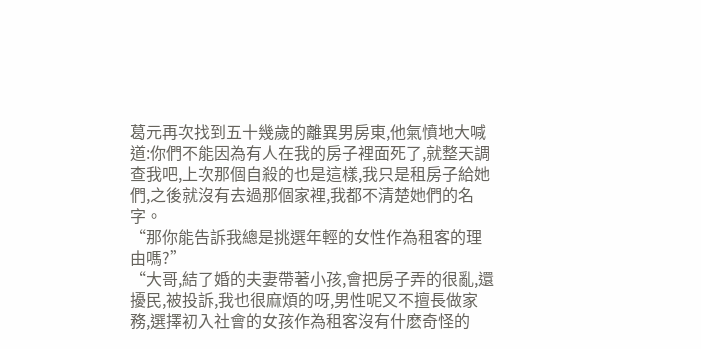葛元再次找到五十幾歲的離異男房東,他氣憤地大喊道:你們不能因為有人在我的房子裡面死了,就整天調查我吧,上次那個自殺的也是這樣,我只是租房子給她們,之後就沒有去過那個家裡,我都不清楚她們的名字。
“那你能告訴我總是挑選年輕的女性作為租客的理由嗎?”
“大哥,結了婚的夫妻帶著小孩,會把房子弄的很亂,還擾民,被投訴,我也很麻煩的呀,男性呢又不擅長做家務,選擇初入社會的女孩作為租客沒有什麽奇怪的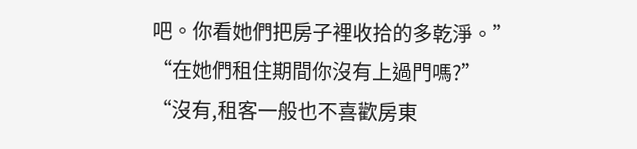吧。你看她們把房子裡收拾的多乾淨。”
“在她們租住期間你沒有上過門嗎?”
“沒有,租客一般也不喜歡房東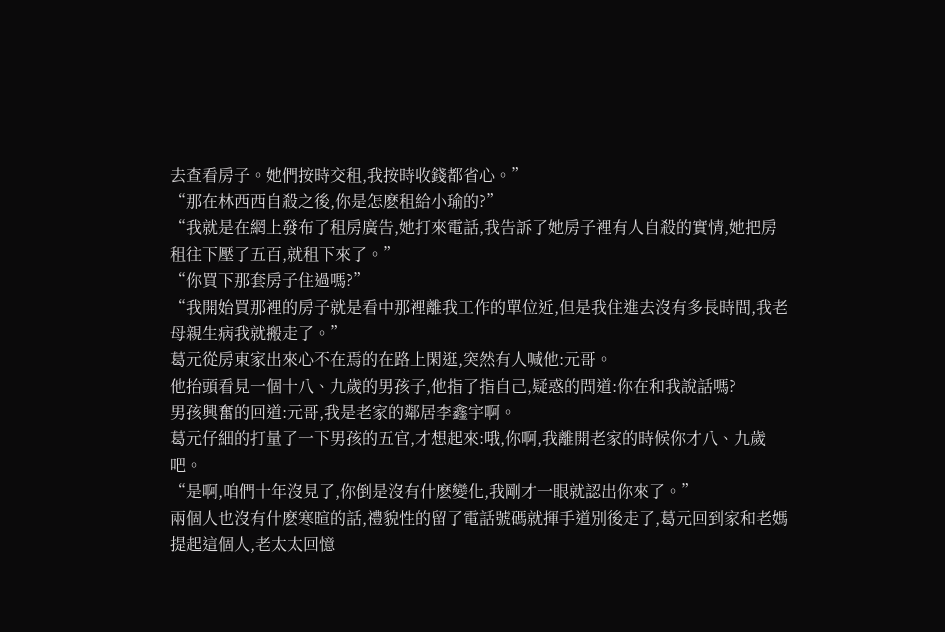去查看房子。她們按時交租,我按時收錢都省心。”
“那在林西西自殺之後,你是怎麽租給小瑜的?”
“我就是在網上發布了租房廣告,她打來電話,我告訴了她房子裡有人自殺的實情,她把房租往下壓了五百,就租下來了。”
“你買下那套房子住過嗎?”
“我開始買那裡的房子就是看中那裡離我工作的單位近,但是我住進去沒有多長時間,我老母親生病我就搬走了。”
葛元從房東家出來心不在焉的在路上閑逛,突然有人喊他:元哥。
他抬頭看見一個十八、九歲的男孩子,他指了指自己,疑惑的問道:你在和我說話嗎?
男孩興奮的回道:元哥,我是老家的鄰居李鑫宇啊。
葛元仔細的打量了一下男孩的五官,才想起來:哦,你啊,我離開老家的時候你才八、九歲吧。
“是啊,咱們十年沒見了,你倒是沒有什麽變化,我剛才一眼就認出你來了。”
兩個人也沒有什麽寒暄的話,禮貌性的留了電話號碼就揮手道別後走了,葛元回到家和老媽提起這個人,老太太回憶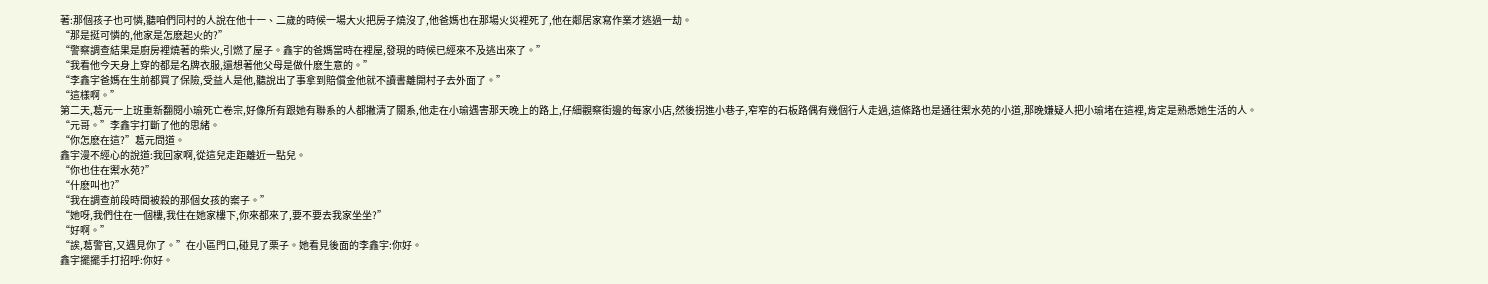著:那個孩子也可憐,聽咱們同村的人說在他十一、二歲的時候一場大火把房子燒沒了,他爸媽也在那場火災裡死了,他在鄰居家寫作業才逃過一劫。
“那是挺可憐的,他家是怎麽起火的?”
“警察調查結果是廚房裡燒著的柴火,引燃了屋子。鑫宇的爸媽當時在裡屋,發現的時候已經來不及逃出來了。”
“我看他今天身上穿的都是名牌衣服,還想著他父母是做什麽生意的。”
“李鑫宇爸媽在生前都買了保險,受益人是他,聽說出了事拿到賠償金他就不讀書離開村子去外面了。”
“這樣啊。”
第二天,葛元一上班重新翻閱小瑜死亡卷宗,好像所有跟她有聯系的人都撇清了關系,他走在小瑜遇害那天晚上的路上,仔細觀察街邊的每家小店,然後拐進小巷子,窄窄的石板路偶有幾個行人走過,這條路也是通往禦水苑的小道,那晚嫌疑人把小瑜堵在這裡,肯定是熟悉她生活的人。
“元哥。”李鑫宇打斷了他的思緒。
“你怎麽在這?”葛元問道。
鑫宇漫不經心的說道:我回家啊,從這兒走距離近一點兒。
“你也住在禦水苑?”
“什麽叫也?”
“我在調查前段時間被殺的那個女孩的案子。”
“她呀,我們住在一個樓,我住在她家樓下,你來都來了,要不要去我家坐坐?”
“好啊。”
“誒,葛警官,又遇見你了。”在小區門口,碰見了栗子。她看見後面的李鑫宇:你好。
鑫宇擺擺手打招呼:你好。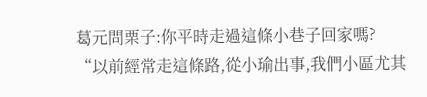葛元問栗子:你平時走過這條小巷子回家嗎?
“以前經常走這條路,從小瑜出事,我們小區尤其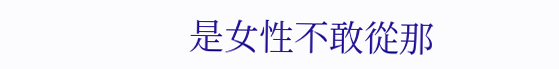是女性不敢從那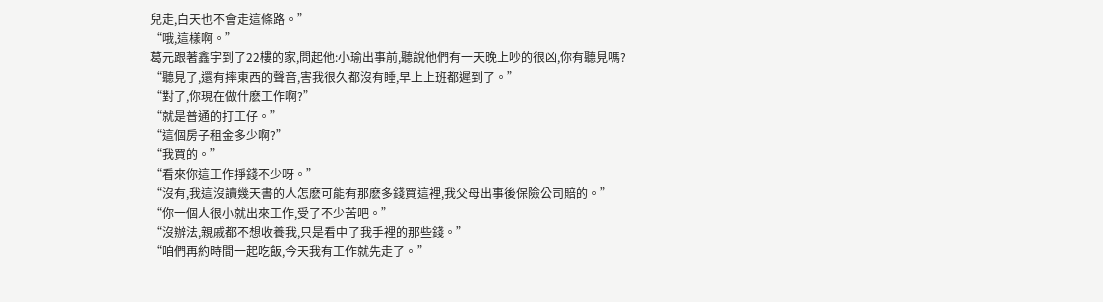兒走,白天也不會走這條路。”
“哦,這樣啊。”
葛元跟著鑫宇到了22樓的家,問起他:小瑜出事前,聽說他們有一天晚上吵的很凶,你有聽見嗎?
“聽見了,還有摔東西的聲音,害我很久都沒有睡,早上上班都遲到了。”
“對了,你現在做什麽工作啊?”
“就是普通的打工仔。”
“這個房子租金多少啊?”
“我買的。”
“看來你這工作掙錢不少呀。”
“沒有,我這沒讀幾天書的人怎麽可能有那麽多錢買這裡,我父母出事後保險公司賠的。”
“你一個人很小就出來工作,受了不少苦吧。”
“沒辦法,親戚都不想收養我,只是看中了我手裡的那些錢。”
“咱們再約時間一起吃飯,今天我有工作就先走了。”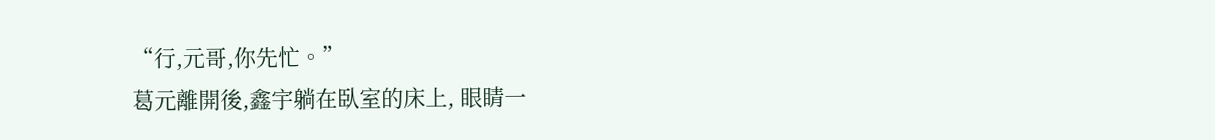“行,元哥,你先忙。”
葛元離開後,鑫宇躺在臥室的床上, 眼睛一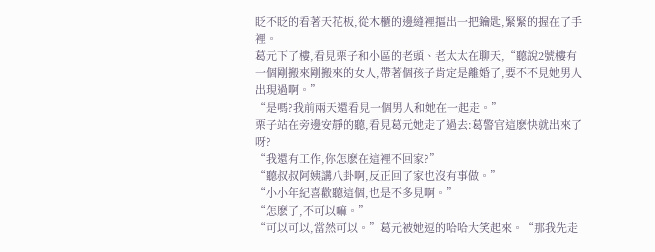眨不眨的看著天花板,從木櫃的邊縫裡摳出一把鑰匙,緊緊的握在了手裡。
葛元下了樓,看見栗子和小區的老頭、老太太在聊天,“聽說2號樓有一個剛搬來剛搬來的女人,帶著個孩子肯定是離婚了,要不不見她男人出現過啊。”
“是嗎?我前兩天還看見一個男人和她在一起走。”
栗子站在旁邊安靜的聽,看見葛元她走了過去:葛警官這麽快就出來了呀?
“我還有工作,你怎麽在這裡不回家?”
“聽叔叔阿姨講八卦啊,反正回了家也沒有事做。”
“小小年紀喜歡聽這個,也是不多見啊。”
“怎麽了,不可以嘛。”
“可以可以,當然可以。”葛元被她逗的哈哈大笑起來。“那我先走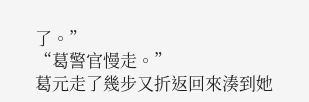了。”
“葛警官慢走。”
葛元走了幾步又折返回來湊到她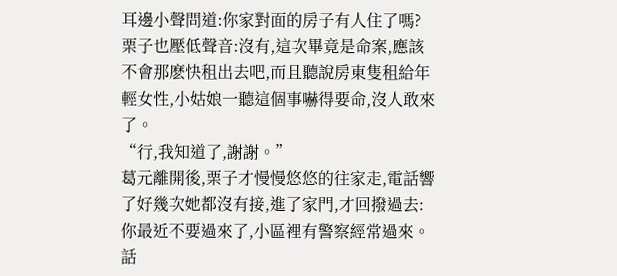耳邊小聲問道:你家對面的房子有人住了嗎?
栗子也壓低聲音:沒有,這次畢竟是命案,應該不會那麽快租出去吧,而且聽說房東隻租給年輕女性,小姑娘一聽這個事嚇得要命,沒人敢來了。
“行,我知道了,謝謝。”
葛元離開後,栗子才慢慢悠悠的往家走,電話響了好幾次她都沒有接,進了家門,才回撥過去:你最近不要過來了,小區裡有警察經常過來。
話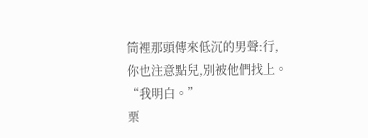筒裡那頭傳來低沉的男聲:行,你也注意點兒,別被他們找上。
“我明白。”
栗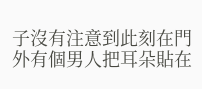子沒有注意到此刻在門外有個男人把耳朵貼在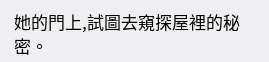她的門上,試圖去窺探屋裡的秘密。